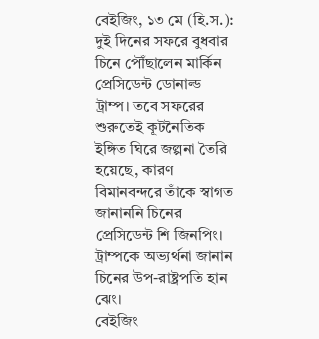বেইজিং, ১৩ মে (হি.স.): দুই দিনের সফরে বুধবার চিনে পৌঁছালেন মার্কিন প্রেসিডেন্ট ডোনাল্ড ট্রাম্প। তবে সফরের শুরুতেই কূটনৈতিক ইঙ্গিত ঘিরে জল্পনা তৈরি হয়েছে, কারণ বিমানবন্দরে তাঁকে স্বাগত জানাননি চিনের প্রেসিডেন্ট শি জিনপিং। ট্রাম্পকে অভ্যর্থনা জানান চিনের উপ-রাষ্ট্রপতি হান ঝেং।
বেইজিং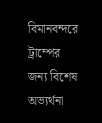বিমানবন্দরে ট্রাম্পের জন্য বিশেষ অভ্যর্থনা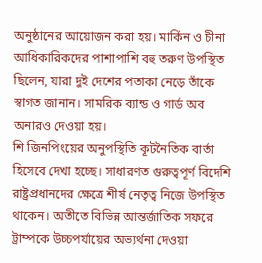অনুষ্ঠানের আয়োজন করা হয়। মার্কিন ও চীনা আধিকারিকদের পাশাপাশি বহু তরুণ উপস্থিত ছিলেন, যারা দুই দেশের পতাকা নেড়ে তাঁকে স্বাগত জানান। সামরিক ব্যান্ড ও গার্ড অব অনারও দেওয়া হয়।
শি জিনপিংয়ের অনুপস্থিতি কূটনৈতিক বার্তা হিসেবে দেখা হচ্ছে। সাধারণত গুরুত্বপূর্ণ বিদেশি রাষ্ট্রপ্রধানদের ক্ষেত্রে শীর্ষ নেতৃত্ব নিজে উপস্থিত থাকেন। অতীতে বিভিন্ন আন্তর্জাতিক সফরে ট্রাম্পকে উচ্চপর্যায়ের অভ্যর্থনা দেওয়া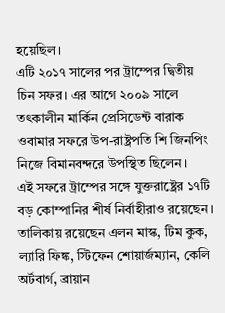হয়েছিল।
এটি ২০১৭ সালের পর ট্রাম্পের দ্বিতীয় চিন সফর। এর আগে ২০০৯ সালে তৎকালীন মার্কিন প্রেসিডেন্ট বারাক ওবামার সফরে উপ-রাষ্ট্রপতি শি জিনপিং নিজে বিমানবন্দরে উপস্থিত ছিলেন।
এই সফরে ট্রাম্পের সঙ্গে যুক্তরাষ্ট্রের ১৭টি বড় কোম্পানির শীর্ষ নির্বাহীরাও রয়েছেন। তালিকায় রয়েছেন এলন মাস্ক, টিম কুক, ল্যারি ফিঙ্ক, স্টিফেন শোয়ার্জম্যান, কেলি অর্টবার্গ, ব্রায়ান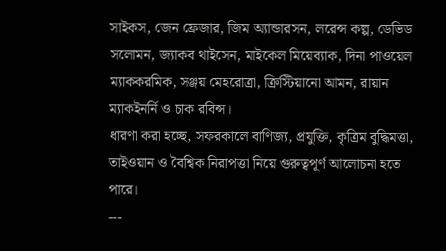সাইকস, জেন ফ্রেজার, জিম অ্যান্ডারসন, লরেন্স কল্প, ডেভিড সলোমন, জ্যাকব থাইসেন, মাইকেল মিয়েব্যাক, দিনা পাওয়েল ম্যাককরমিক, সঞ্জয় মেহরোত্রা, ক্রিস্টিয়ানো আমন, রায়ান ম্যাকইনর্নি ও চাক রবিন্স।
ধারণা করা হচ্ছে, সফরকালে বাণিজ্য, প্রযুক্তি, কৃত্রিম বুদ্ধিমত্তা, তাইওয়ান ও বৈশ্বিক নিরাপত্তা নিয়ে গুরুত্বপূর্ণ আলোচনা হতে পারে।
---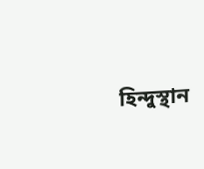হিন্দুস্থান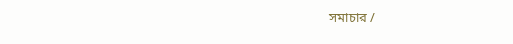সমাচার /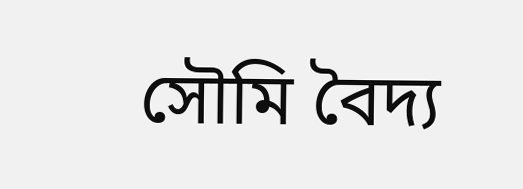সৌমি বৈদ্য